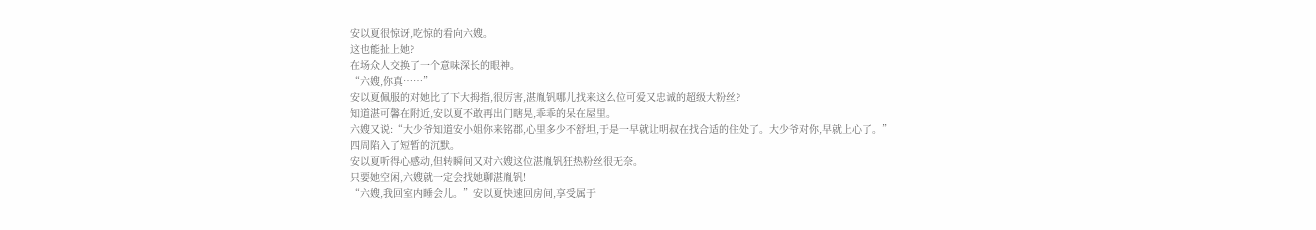安以夏很惊讶,吃惊的看向六嫂。
这也能扯上她?
在场众人交换了一个意味深长的眼神。
“六嫂,你真……”
安以夏佩服的对她比了下大拇指,很厉害,湛胤钒哪儿找来这么位可爱又忠诚的超级大粉丝?
知道湛可馨在附近,安以夏不敢再出门瞎晃,乖乖的呆在屋里。
六嫂又说:“大少爷知道安小姐你来铭郡,心里多少不舒坦,于是一早就让明叔在找合适的住处了。大少爷对你,早就上心了。”
四周陷入了短暂的沉默。
安以夏听得心感动,但转瞬间又对六嫂这位湛胤钒狂热粉丝很无奈。
只要她空闲,六嫂就一定会找她聊湛胤钒!
“六嫂,我回室内睡会儿。”安以夏快速回房间,享受属于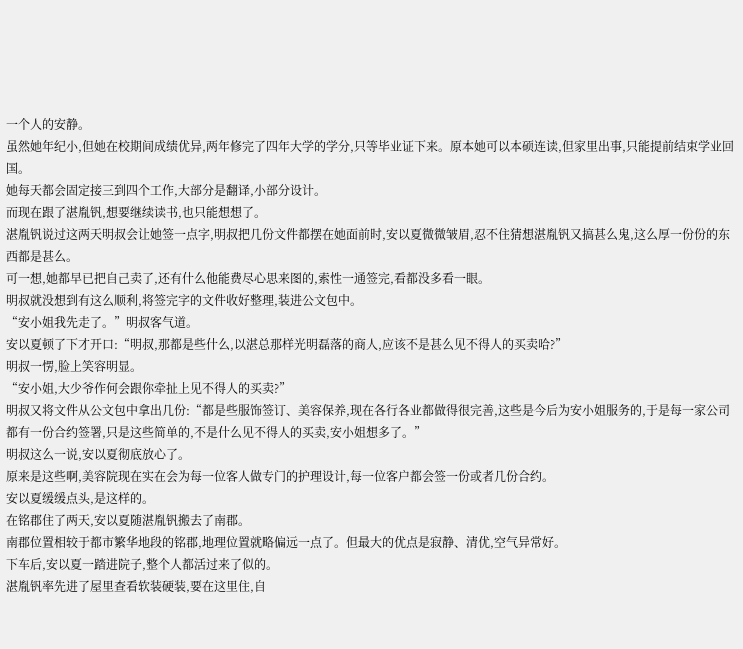一个人的安静。
虽然她年纪小,但她在校期间成绩优异,两年修完了四年大学的学分,只等毕业证下来。原本她可以本硕连读,但家里出事,只能提前结束学业回国。
她每天都会固定接三到四个工作,大部分是翻译,小部分设计。
而现在跟了湛胤钒,想要继续读书,也只能想想了。
湛胤钒说过这两天明叔会让她签一点字,明叔把几份文件都摆在她面前时,安以夏微微皱眉,忍不住猜想湛胤钒又搞甚么鬼,这么厚一份份的东西都是甚么。
可一想,她都早已把自己卖了,还有什么他能费尽心思来图的,索性一通签完,看都没多看一眼。
明叔就没想到有这么顺利,将签完字的文件收好整理,装进公文包中。
“安小姐我先走了。”明叔客气道。
安以夏顿了下才开口:“明叔,那都是些什么,以湛总那样光明磊落的商人,应该不是甚么见不得人的买卖哈?”
明叔一愣,脸上笑容明显。
“安小姐,大少爷作何会跟你牵扯上见不得人的买卖?”
明叔又将文件从公文包中拿出几份:“都是些服饰签订、美容保养,现在各行各业都做得很完善,这些是今后为安小姐服务的,于是每一家公司都有一份合约签署,只是这些简单的,不是什么见不得人的买卖,安小姐想多了。”
明叔这么一说,安以夏彻底放心了。
原来是这些啊,美容院现在实在会为每一位客人做专门的护理设计,每一位客户都会签一份或者几份合约。
安以夏缓缓点头,是这样的。
在铭郡住了两天,安以夏随湛胤钒搬去了南郡。
南郡位置相较于都市繁华地段的铭郡,地理位置就略偏远一点了。但最大的优点是寂静、清优,空气异常好。
下车后,安以夏一踏进院子,整个人都活过来了似的。
湛胤钒率先进了屋里查看软装硬装,要在这里住,自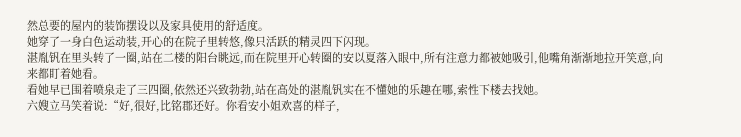然总要的屋内的装饰摆设以及家具使用的舒适度。
她穿了一身白色运动装,开心的在院子里转悠,像只活跃的精灵四下闪现。
湛胤钒在里头转了一圈,站在二楼的阳台眺远,而在院里开心转圈的安以夏落入眼中,所有注意力都被她吸引,他嘴角渐渐地拉开笑意,向来都盯着她看。
看她早已围着喷泉走了三四圈,依然还兴致勃勃,站在高处的湛胤钒实在不懂她的乐趣在哪,索性下楼去找她。
六嫂立马笑着说:“好,很好,比铭郡还好。你看安小姐欢喜的样子,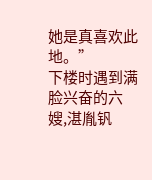她是真喜欢此地。”
下楼时遇到满脸兴奋的六嫂,湛胤钒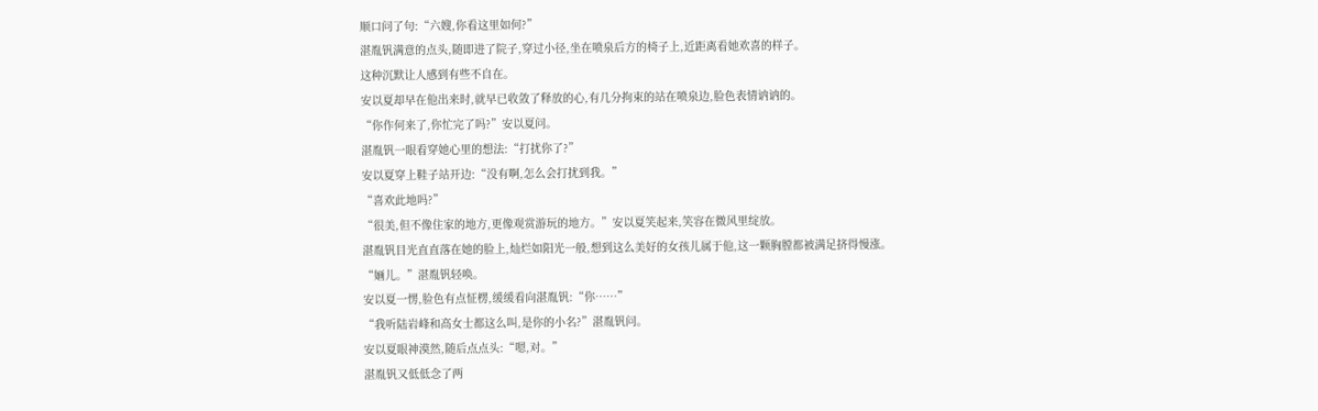顺口问了句:“六嫂,你看这里如何?”
湛胤钒满意的点头,随即进了院子,穿过小径,坐在喷泉后方的椅子上,近距离看她欢喜的样子。
这种沉默让人感到有些不自在。
安以夏却早在他出来时,就早已收敛了释放的心,有几分拘束的站在喷泉边,脸色表情讷讷的。
“你作何来了,你忙完了吗?”安以夏问。
湛胤钒一眼看穿她心里的想法:“打扰你了?”
安以夏穿上鞋子站开边:“没有啊,怎么会打扰到我。”
“喜欢此地吗?”
“很美,但不像住家的地方,更像观赏游玩的地方。”安以夏笑起来,笑容在微风里绽放。
湛胤钒目光直直落在她的脸上,灿烂如阳光一般,想到这么美好的女孩儿属于他,这一颗胸膛都被满足挤得慢涨。
“婳儿。”湛胤钒轻唤。
安以夏一愣,脸色有点怔楞,缓缓看向湛胤钒:“你……”
“我听陆岩峰和高女士都这么叫,是你的小名?”湛胤钒问。
安以夏眼神漠然,随后点点头:“嗯,对。”
湛胤钒又低低念了两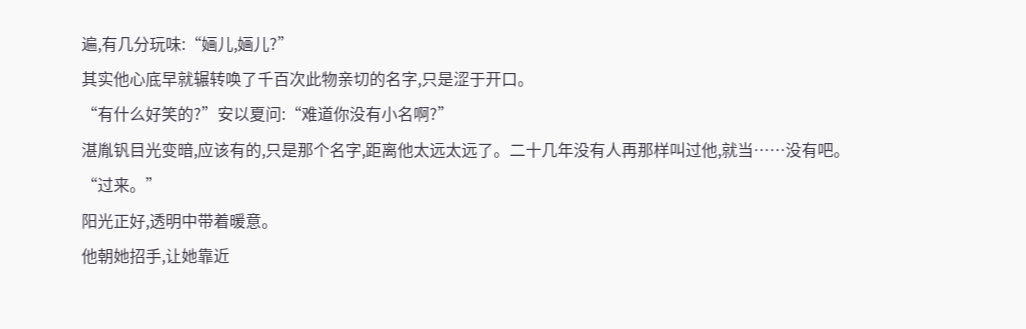遍,有几分玩味:“婳儿,婳儿?”
其实他心底早就辗转唤了千百次此物亲切的名字,只是涩于开口。
“有什么好笑的?”安以夏问:“难道你没有小名啊?”
湛胤钒目光变暗,应该有的,只是那个名字,距离他太远太远了。二十几年没有人再那样叫过他,就当……没有吧。
“过来。”
阳光正好,透明中带着暖意。
他朝她招手,让她靠近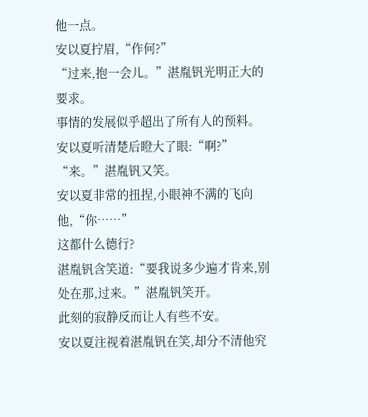他一点。
安以夏拧眉,“作何?”
“过来,抱一会儿。”湛胤钒光明正大的要求。
事情的发展似乎超出了所有人的预料。
安以夏听清楚后瞪大了眼:“啊?”
“来。”湛胤钒又笑。
安以夏非常的扭捏,小眼神不满的飞向他,“你……”
这都什么德行?
湛胤钒含笑道:“要我说多少遍才肯来,别处在那,过来。”湛胤钒笑开。
此刻的寂静反而让人有些不安。
安以夏注视着湛胤钒在笑,却分不清他究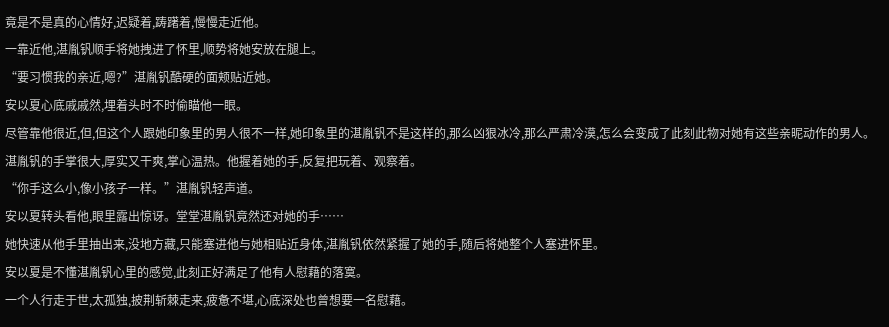竟是不是真的心情好,迟疑着,踌躇着,慢慢走近他。
一靠近他,湛胤钒顺手将她拽进了怀里,顺势将她安放在腿上。
“要习惯我的亲近,嗯?”湛胤钒酷硬的面颊贴近她。
安以夏心底戚戚然,埋着头时不时偷瞄他一眼。
尽管靠他很近,但,但这个人跟她印象里的男人很不一样,她印象里的湛胤钒不是这样的,那么凶狠冰冷,那么严肃冷漠,怎么会变成了此刻此物对她有这些亲昵动作的男人。
湛胤钒的手掌很大,厚实又干爽,掌心温热。他握着她的手,反复把玩着、观察着。
“你手这么小,像小孩子一样。”湛胤钒轻声道。
安以夏转头看他,眼里露出惊讶。堂堂湛胤钒竟然还对她的手……
她快速从他手里抽出来,没地方藏,只能塞进他与她相贴近身体,湛胤钒依然紧握了她的手,随后将她整个人塞进怀里。
安以夏是不懂湛胤钒心里的感觉,此刻正好满足了他有人慰藉的落寞。
一个人行走于世,太孤独,披荆斩棘走来,疲惫不堪,心底深处也曾想要一名慰藉。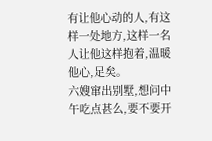有让他心动的人,有这样一处地方,这样一名人让他这样抱着,温暖他心,足矣。
六嫂窜出别墅,想问中午吃点甚么,要不要开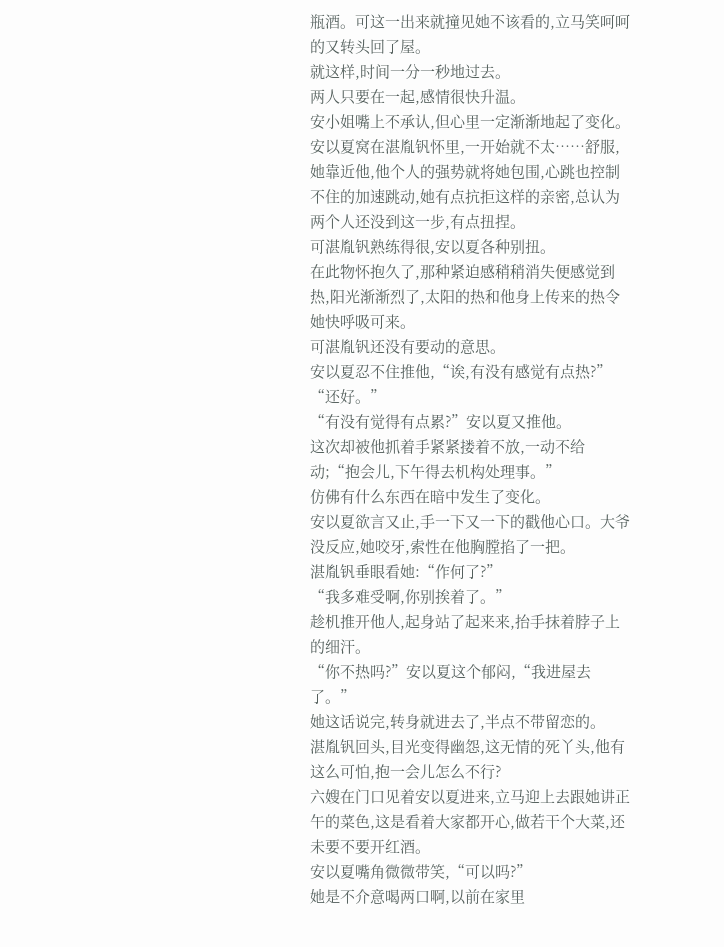瓶酒。可这一出来就撞见她不该看的,立马笑呵呵的又转头回了屋。
就这样,时间一分一秒地过去。
两人只要在一起,感情很快升温。
安小姐嘴上不承认,但心里一定渐渐地起了变化。
安以夏窝在湛胤钒怀里,一开始就不太……舒服,她靠近他,他个人的强势就将她包围,心跳也控制不住的加速跳动,她有点抗拒这样的亲密,总认为两个人还没到这一步,有点扭捏。
可湛胤钒熟练得很,安以夏各种别扭。
在此物怀抱久了,那种紧迫感稍稍消失便感觉到热,阳光渐渐烈了,太阳的热和他身上传来的热令她快呼吸可来。
可湛胤钒还没有要动的意思。
安以夏忍不住推他,“诶,有没有感觉有点热?”
“还好。”
“有没有觉得有点累?”安以夏又推他。
这次却被他抓着手紧紧搂着不放,一动不给动;“抱会儿,下午得去机构处理事。”
仿佛有什么东西在暗中发生了变化。
安以夏欲言又止,手一下又一下的戳他心口。大爷没反应,她咬牙,索性在他胸膛掐了一把。
湛胤钒垂眼看她:“作何了?”
“我多难受啊,你别挨着了。”
趁机推开他人,起身站了起来来,抬手抹着脖子上的细汗。
“你不热吗?”安以夏这个郁闷,“我进屋去了。”
她这话说完,转身就进去了,半点不带留恋的。
湛胤钒回头,目光变得幽怨,这无情的死丫头,他有这么可怕,抱一会儿怎么不行?
六嫂在门口见着安以夏进来,立马迎上去跟她讲正午的菜色,这是看着大家都开心,做若干个大菜,还未要不要开红酒。
安以夏嘴角微微带笑,“可以吗?”
她是不介意喝两口啊,以前在家里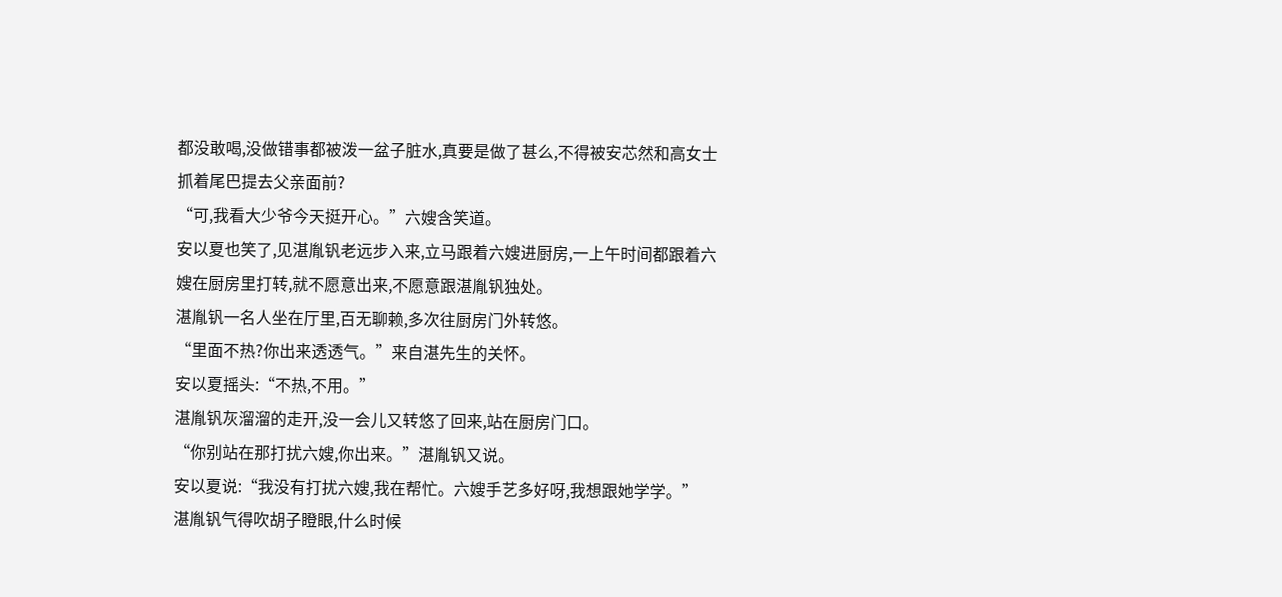都没敢喝,没做错事都被泼一盆子脏水,真要是做了甚么,不得被安芯然和高女士抓着尾巴提去父亲面前?
“可,我看大少爷今天挺开心。”六嫂含笑道。
安以夏也笑了,见湛胤钒老远步入来,立马跟着六嫂进厨房,一上午时间都跟着六嫂在厨房里打转,就不愿意出来,不愿意跟湛胤钒独处。
湛胤钒一名人坐在厅里,百无聊赖,多次往厨房门外转悠。
“里面不热?你出来透透气。”来自湛先生的关怀。
安以夏摇头:“不热,不用。”
湛胤钒灰溜溜的走开,没一会儿又转悠了回来,站在厨房门口。
“你别站在那打扰六嫂,你出来。”湛胤钒又说。
安以夏说:“我没有打扰六嫂,我在帮忙。六嫂手艺多好呀,我想跟她学学。”
湛胤钒气得吹胡子瞪眼,什么时候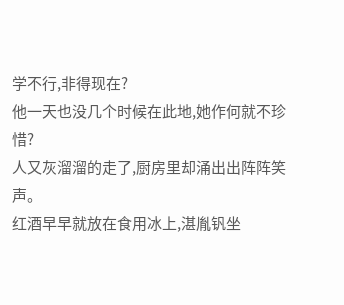学不行,非得现在?
他一天也没几个时候在此地,她作何就不珍惜?
人又灰溜溜的走了,厨房里却涌出出阵阵笑声。
红酒早早就放在食用冰上,湛胤钒坐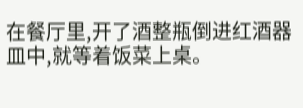在餐厅里,开了酒整瓶倒进红酒器皿中,就等着饭菜上桌。